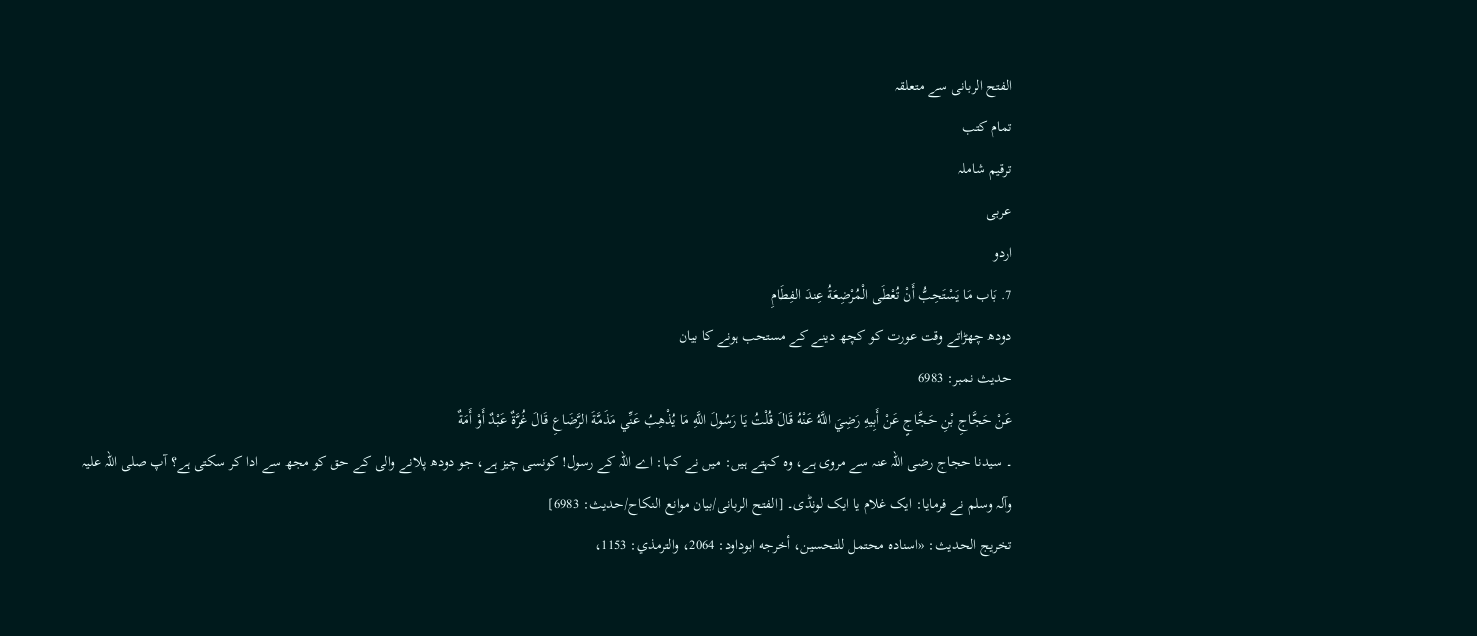الفتح الربانی سے متعلقہ
تمام کتب
ترقیم شاملہ
عربی
اردو
7. بَاب مَا يَسْتَحِبُّ أَنْ تُعْطَى الْمُرْضِعَةُ عِندَ الفِطَامِ
دودھ چھڑاتے وقت عورت کو کچھ دینے کے مستحب ہونے کا بیان
حدیث نمبر: 6983
عَنْ حَجَّاجِ بْنِ حَجَّاجٍ عَنْ أَبِيهِ رَضِيَ اللَّهُ عَنْهُ قَالَ قُلْتُ يَا رَسُولَ اللَّهِ مَا يُذْهِبُ عَنِّي مَذَمَّةَ الرَّضَاعِ قَالَ غُرَّةٌ عَبْدٌ أَوْ أَمَةٌ
۔ سیدنا حجاج رضی اللہ عنہ سے مروی ہے، وہ کہتے ہیں: میں نے کہا: اے اللہ کے رسول! کونسی چیز ہے، جو دودھ پلانے والی کے حق کو مجھ سے ادا کر سکتی ہے؟ آپ صلی اللہ علیہ وآلہ وسلم نے فرمایا: ایک غلام یا ایک لونڈی۔ [الفتح الربانی/بيان موانع النكاح/حدیث: 6983]
تخریج الحدیث: «اسناده محتمل للتحسين، أخرجه ابوداود: 2064، والترمذي: 1153،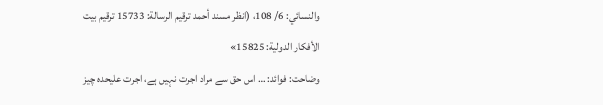والنسائي: 6/ 108، (انظر مسند أحمد ترقيم الرسالة: 15733 ترقیم بيت الأفكار الدولية: 15825»
وضاحت: فوائد: … اس حق سے مراد اجرت نہیں ہے، اجرت علیحدہ چیز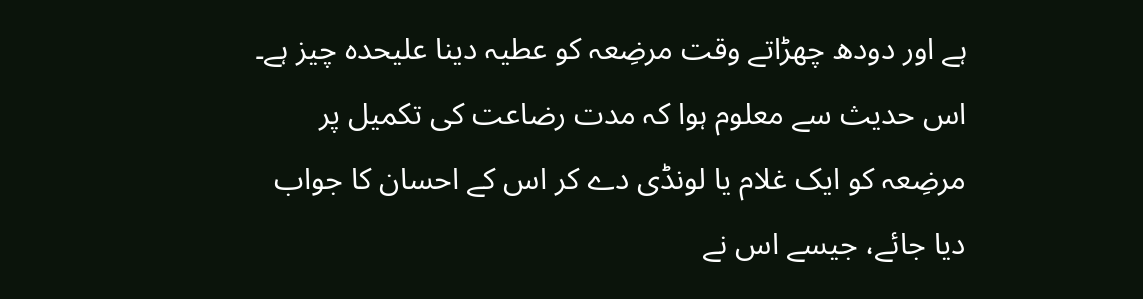ہے اور دودھ چھڑاتے وقت مرضِعہ کو عطیہ دینا علیحدہ چیز ہے۔ اس حدیث سے معلوم ہوا کہ مدت رضاعت کی تکمیل پر مرضِعہ کو ایک غلام یا لونڈی دے کر اس کے احسان کا جواب دیا جائے، جیسے اس نے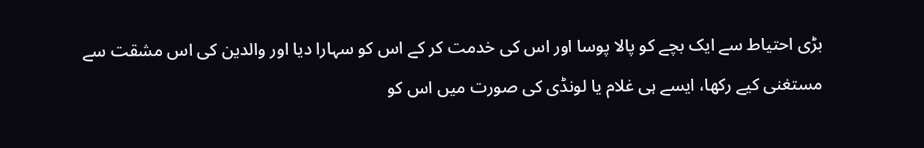بڑی احتیاط سے ایک بچے کو پالا پوسا اور اس کی خدمت کر کے اس کو سہارا دیا اور والدین کی اس مشقت سے مستغنی کیے رکھا، ایسے ہی غلام یا لونڈی کی صورت میں اس کو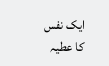ایک نفس کا عطیہ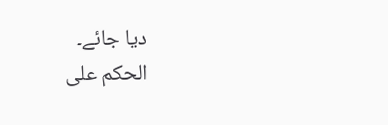دیا جائے۔
الحكم على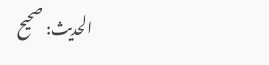الحديث: صحیح